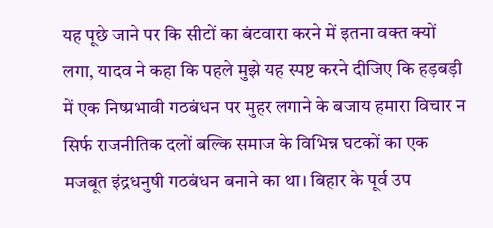यह पूछे जाने पर कि सीटों का बंटवारा करने में इतना वक्त क्यों लगा, यादव ने कहा कि पहले मुझे यह स्पष्ट करने दीजिए कि हड़बड़ी में एक निष्प्रभावी गठबंधन पर मुहर लगाने के बजाय हमारा विचार न सिर्फ राजनीतिक दलों बल्कि समाज के विभिन्न घटकों का एक मजबूत इंद्रधनुषी गठबंधन बनाने का था। बिहार के पूर्व उप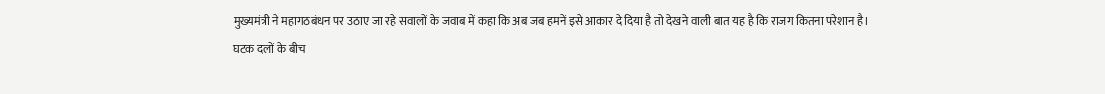मुख्यमंत्री ने महागठबंधन पर उठाए जा रहे सवालों के जवाब में कहा कि अब जब हमनें इसे आकार दे दिया है तो देखने वाली बात यह है कि राजग कितना परेशान है।
घटक दलों के बीच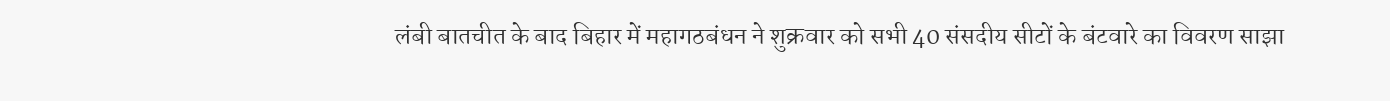लंबी बातचीत के बाद बिहार में महागठबंधन ने शुक्रवार को सभी 40 संसदीय सीटों के बंटवारे का विवरण साझा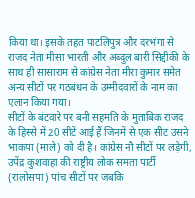किया था। इसके तहत पाटलिपुत्र और दरभंगा से राजद नेता मीसा भारती और अब्दुल बारी सिद्दीकी के साथ ही सासाराम से कांग्रेस नेता मीरा कुमार समेत अन्य सीटों पर गठबंधन के उम्मीदवारों के नाम का एलान किया गया।
सीटों के बंटवारे पर बनी सहमति के मुताबिक राजद के हिस्से में 20 सीटें आई हैं जिनमें से एक सीट उसने भाकपा (माले) को दी है। कांग्रेस नौ सीटों पर लड़ेगी, उपेंद्र कुशवाहा की राष्ट्रीय लोक समता पार्टी (रालोसपा) पांच सीटों पर जबकि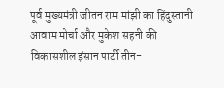पूर्व मुख्यमंत्री जीतन राम मांझी का हिंदुस्तानी आवाम मोर्चा और मुकेश सहनी की विकासशील इंसान पार्टी तीन-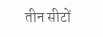तीन सीटों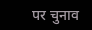पर चुनाव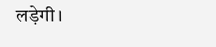लड़ेगी।